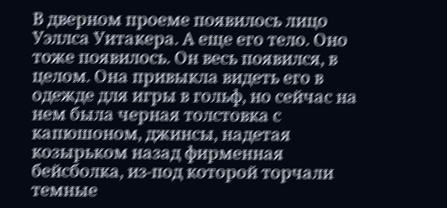В дверном проеме появилось лицо Уэллса Уитакера. А еще его тело. Оно тоже появилось. Он весь появился, в целом. Она привыкла видеть его в одежде для игры в гольф, но сейчас на нем была черная толстовка с капюшоном, джинсы, надетая козырьком назад фирменная бейсболка, из-под которой торчали темные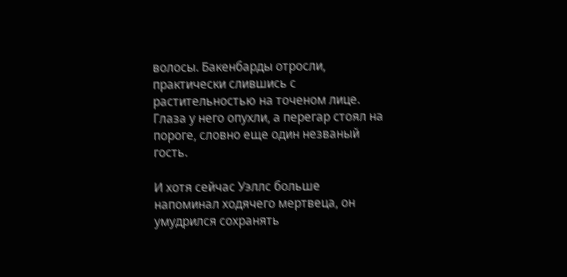волосы. Бакенбарды отросли, практически слившись с растительностью на точеном лице. Глаза у него опухли, а перегар стоял на пороге, словно еще один незваный гость.

И хотя сейчас Уэллс больше напоминал ходячего мертвеца, он умудрился сохранять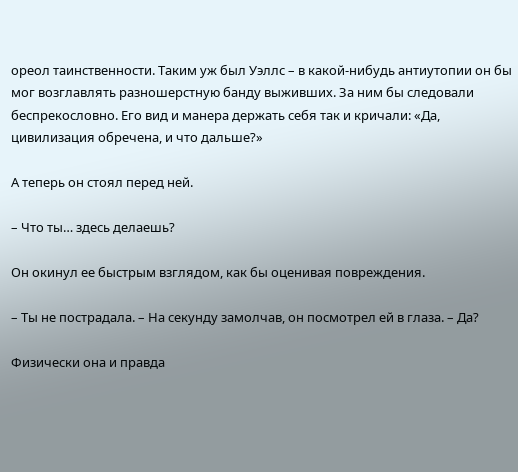ореол таинственности. Таким уж был Уэллс – в какой-нибудь антиутопии он бы мог возглавлять разношерстную банду выживших. За ним бы следовали беспрекословно. Его вид и манера держать себя так и кричали: «Да, цивилизация обречена, и что дальше?»

А теперь он стоял перед ней.

– Что ты… здесь делаешь?

Он окинул ее быстрым взглядом, как бы оценивая повреждения.

– Ты не пострадала. – На секунду замолчав, он посмотрел ей в глаза. – Да?

Физически она и правда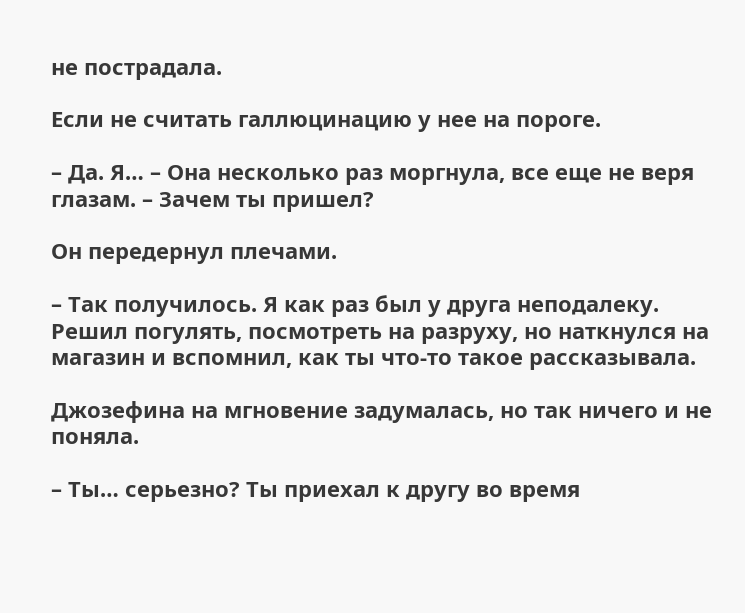не пострадала.

Если не считать галлюцинацию у нее на пороге.

– Да. Я… – Она несколько раз моргнула, все еще не веря глазам. – Зачем ты пришел?

Он передернул плечами.

– Так получилось. Я как раз был у друга неподалеку. Решил погулять, посмотреть на разруху, но наткнулся на магазин и вспомнил, как ты что-то такое рассказывала.

Джозефина на мгновение задумалась, но так ничего и не поняла.

– Ты… серьезно? Ты приехал к другу во время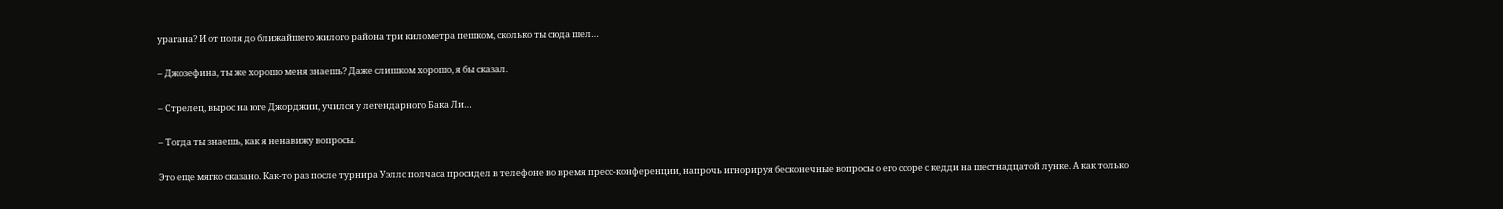урагана? И от поля до ближайшего жилого района три километра пешком, сколько ты сюда шел…

– Джозефина, ты же хорошо меня знаешь? Даже слишком хорошо, я бы сказал.

– Стрелец, вырос на юге Джорджии, учился у легендарного Бака Ли…

– Тогда ты знаешь, как я ненавижу вопросы.

Это еще мягко сказано. Как-то раз после турнира Уэллс полчаса просидел в телефоне во время пресс-конференции, напрочь игнорируя бесконечные вопросы о его ссоре с кедди на шестнадцатой лунке. А как только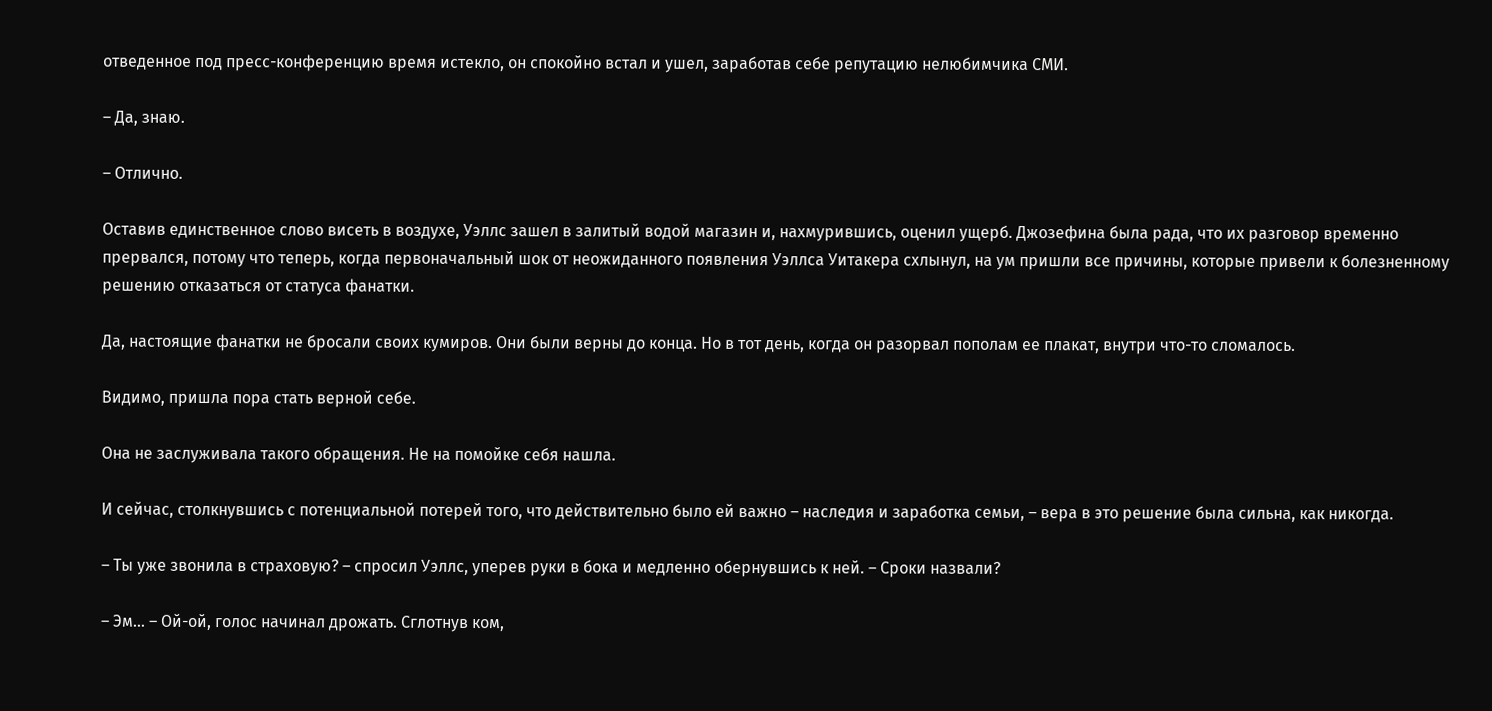отведенное под пресс-конференцию время истекло, он спокойно встал и ушел, заработав себе репутацию нелюбимчика СМИ.

– Да, знаю.

– Отлично.

Оставив единственное слово висеть в воздухе, Уэллс зашел в залитый водой магазин и, нахмурившись, оценил ущерб. Джозефина была рада, что их разговор временно прервался, потому что теперь, когда первоначальный шок от неожиданного появления Уэллса Уитакера схлынул, на ум пришли все причины, которые привели к болезненному решению отказаться от статуса фанатки.

Да, настоящие фанатки не бросали своих кумиров. Они были верны до конца. Но в тот день, когда он разорвал пополам ее плакат, внутри что-то сломалось.

Видимо, пришла пора стать верной себе.

Она не заслуживала такого обращения. Не на помойке себя нашла.

И сейчас, столкнувшись с потенциальной потерей того, что действительно было ей важно – наследия и заработка семьи, – вера в это решение была сильна, как никогда.

– Ты уже звонила в страховую? – спросил Уэллс, уперев руки в бока и медленно обернувшись к ней. – Сроки назвали?

– Эм… – Ой-ой, голос начинал дрожать. Сглотнув ком,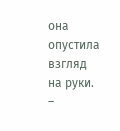она опустила взгляд на руки. –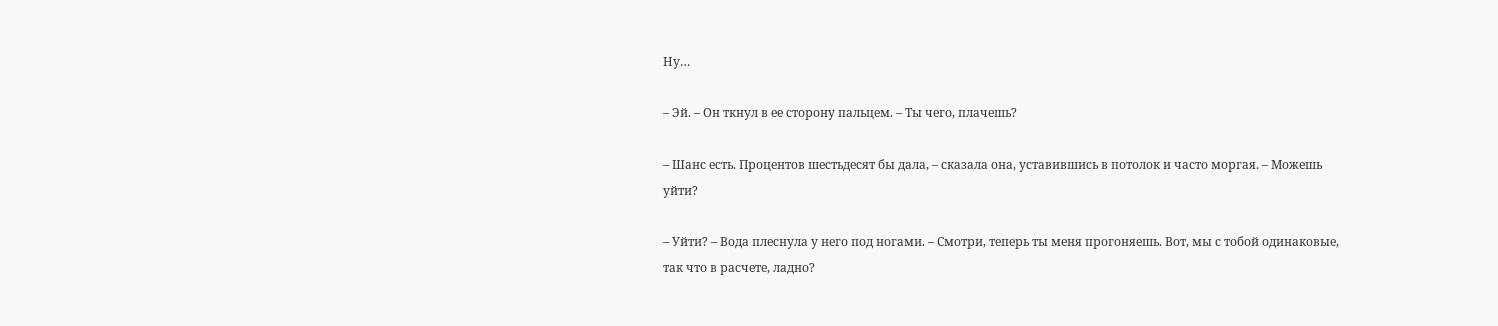Ну…

– Эй. – Он ткнул в ее сторону пальцем. – Ты чего, плачешь?

– Шанс есть. Процентов шестьдесят бы дала, – сказала она, уставившись в потолок и часто моргая. – Можешь уйти?

– Уйти? – Вода плеснула у него под ногами. – Смотри, теперь ты меня прогоняешь. Вот, мы с тобой одинаковые, так что в расчете, ладно?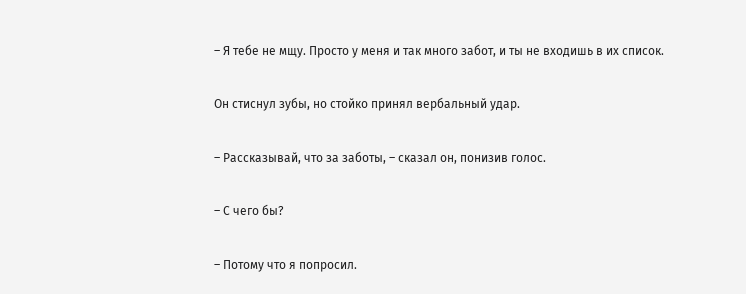– Я тебе не мщу. Просто у меня и так много забот, и ты не входишь в их список.

Он стиснул зубы, но стойко принял вербальный удар.

– Рассказывай, что за заботы, – сказал он, понизив голос.

– С чего бы?

– Потому что я попросил.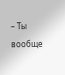– Ты вообще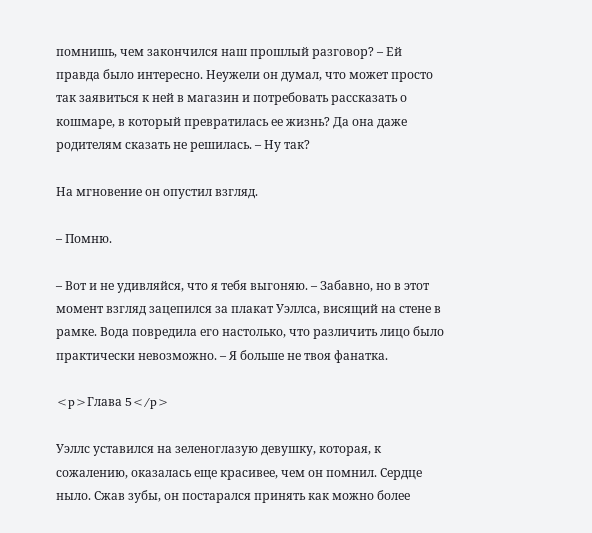помнишь, чем закончился наш прошлый разговор? – Ей правда было интересно. Неужели он думал, что может просто так заявиться к ней в магазин и потребовать рассказать о кошмаре, в который превратилась ее жизнь? Да она даже родителям сказать не решилась. – Ну так?

На мгновение он опустил взгляд.

– Помню.

– Вот и не удивляйся, что я тебя выгоняю. – Забавно, но в этот момент взгляд зацепился за плакат Уэллса, висящий на стене в рамке. Вода повредила его настолько, что различить лицо было практически невозможно. – Я больше не твоя фанатка.

<p>Глава 5</p>

Уэллс уставился на зеленоглазую девушку, которая, к сожалению, оказалась еще красивее, чем он помнил. Сердце ныло. Сжав зубы, он постарался принять как можно более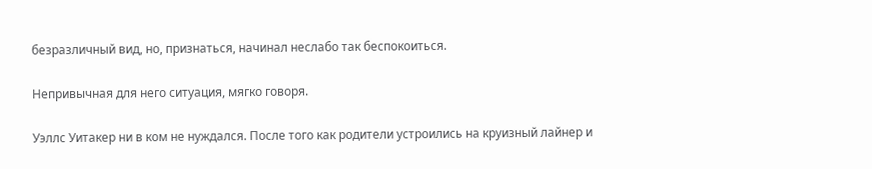безразличный вид, но, признаться, начинал неслабо так беспокоиться.

Непривычная для него ситуация, мягко говоря.

Уэллс Уитакер ни в ком не нуждался. После того как родители устроились на круизный лайнер и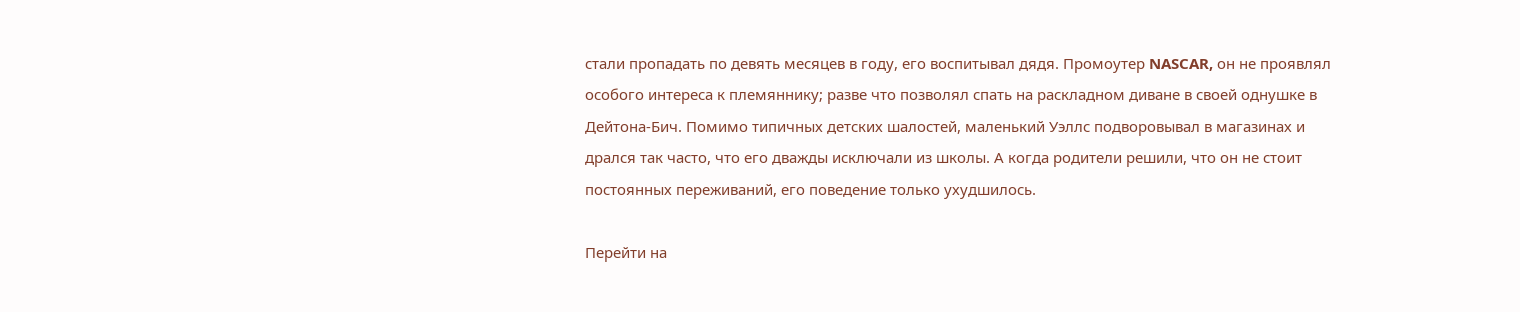стали пропадать по девять месяцев в году, его воспитывал дядя. Промоутер NASCAR, он не проявлял особого интереса к племяннику; разве что позволял спать на раскладном диване в своей однушке в Дейтона-Бич. Помимо типичных детских шалостей, маленький Уэллс подворовывал в магазинах и дрался так часто, что его дважды исключали из школы. А когда родители решили, что он не стоит постоянных переживаний, его поведение только ухудшилось.

Перейти на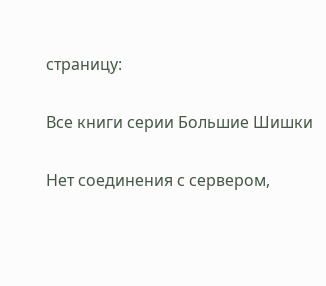страницу:

Все книги серии Большие Шишки

Нет соединения с сервером,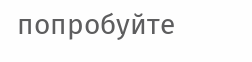попробуйте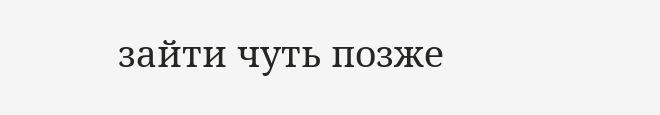зайти чуть позже